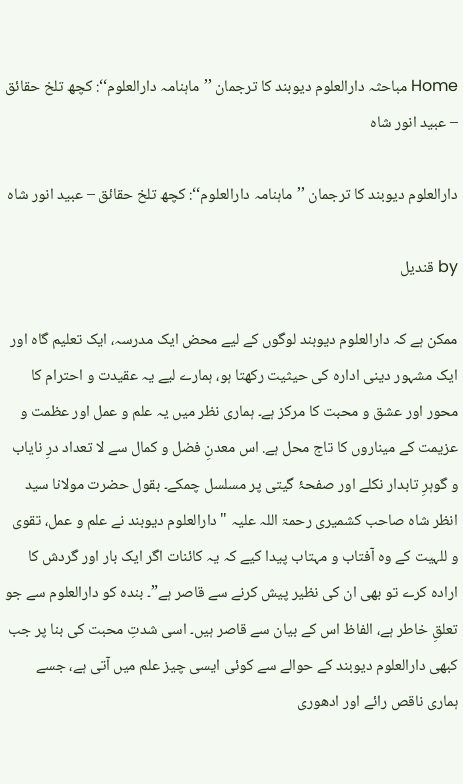Home مباحثہ دارالعلوم دیوبند کا ترجمان ’’ماہنامہ دارالعلوم‘‘: کچھ تلخ حقائق – عبید انور شاہ

دارالعلوم دیوبند کا ترجمان ’’ماہنامہ دارالعلوم‘‘: کچھ تلخ حقائق – عبید انور شاہ

by قندیل

ممکن ہے کہ دارالعلوم دیوبند لوگوں کے لیے محض ایک مدرسہ، ایک تعلیم گاہ اور ایک مشہور دینی ادارہ کی حیثیت رکھتا ہو، ہمارے لیے یہ عقیدت و احترام کا محور اور عشق و محبت کا مرکز ہے۔ ہماری نظر میں یہ علم و عمل اور عظمت و عزیمت کے میناروں کا تاج محل ہے. اس معدنِ فضل و کمال سے لا تعداد درِ نایاب و گوہرِ تابدار نکلے اور صفحۂ گیتی پر مسلسل چمکے۔ بقول حضرت مولانا سید انظر شاہ صاحب کشمیری رحمۃ اللہ علیہ "دارالعلوم دیوبند نے علم و عمل، تقوی و للہیت کے وہ آفتاب و مہتاب پیدا کیے کہ یہ کائنات اگر ایک بار اور گردش کا ارادہ کرے تو بھی ان کی نظیر پیش کرنے سے قاصر ہے”۔ بندہ کو دارالعلوم سے جو تعلقِ خاطر ہے، الفاظ اس کے بیان سے قاصر ہیں۔ اسی شدتِ محبت کی بنا پر جب کبھی دارالعلوم دیوبند کے حوالے سے کوئی ایسی چیز علم میں آتی ہے، جسے ہماری ناقص رائے اور ادھوری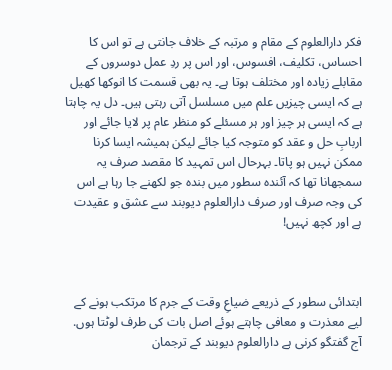فکر دارالعلوم کے مقام و مرتبہ کے خلاف جانتی ہے تو اس کا احساس، تکلیف، افسوس، اور اس پر ردِ عمل دوسروں کے مقابلے زیادہ اور مختلف ہوتا ہے۔ یہ بھی قسمت کا انوکھا کھیل ہے کہ ایسی چیزیں علم میں مسلسل آتی رہتی ہیں۔ دل یہ چاہتا ہے کہ ایسی ہر چیز اور ہر مسئلے کو منظر عام پر لایا جائے اور اربابِ حل و عقد کو متوجہ کیا جائے لیکن ہمیشہ ایسا کرنا ممکن نہیں ہو پاتا۔ بہرحال اس تمہید کا مقصد صرف یہ سمجھانا تھا کہ آئندہ سطور میں بندہ جو لکھنے جا رہا ہے اس کی وجہ صرف اور صرف دارالعلوم دیوبند سے عشق و عقیدت ہے اور کچھ نہیں!



ابتدائی سطور کے ذریعے ضیاعِ وقت کے جرم کا مرتکب ہونے کے لیے معذرت و معافی چاہتے ہوئے اصل بات کی طرف لوٹتا ہوں. آج گفتگو کرنی ہے دارالعلوم دیوبند کے ترجمان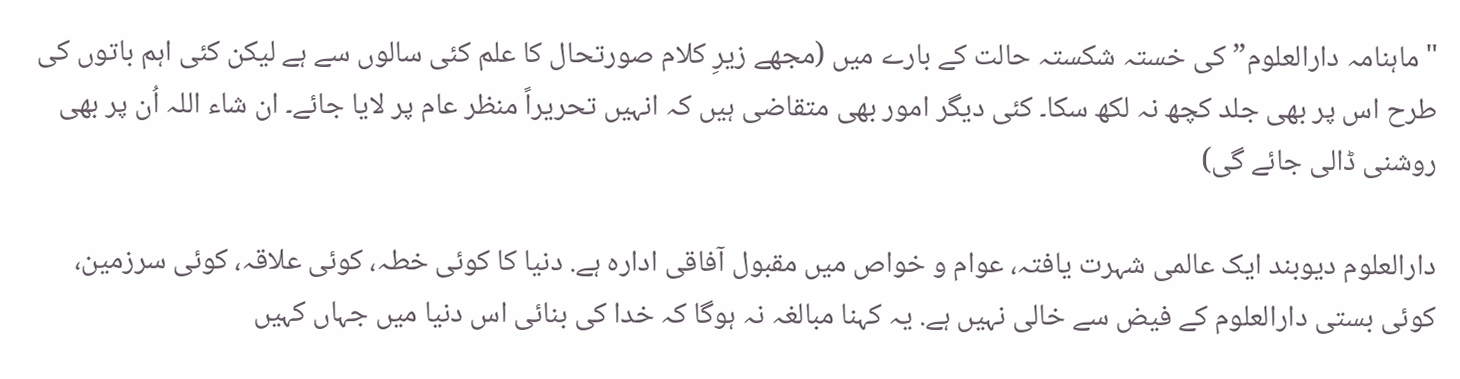"ماہنامہ دارالعلوم” کی خستہ شکستہ حالت کے بارے میں (مجھے زیرِ کلام صورتحال کا علم کئی سالوں سے ہے لیکن کئی اہم باتوں کی طرح اس پر بھی جلد کچھ نہ لکھ سکا۔ کئی دیگر امور بھی متقاضی ہیں کہ انہیں تحریراً منظر عام پر لایا جائے۔ ان شاء اللہ اُن پر بھی روشنی ڈالی جائے گی)

دارالعلوم دیوبند ایک عالمی شہرت یافتہ، عوام و خواص میں مقبول آفاقی ادارہ ہے. دنیا کا کوئی خطہ، کوئی علاقہ، کوئی سرزمین، کوئی بستی دارالعلوم کے فیض سے خالی نہیں ہے. یہ کہنا مبالغہ نہ ہوگا کہ خدا کی بنائی اس دنیا میں جہاں کہیں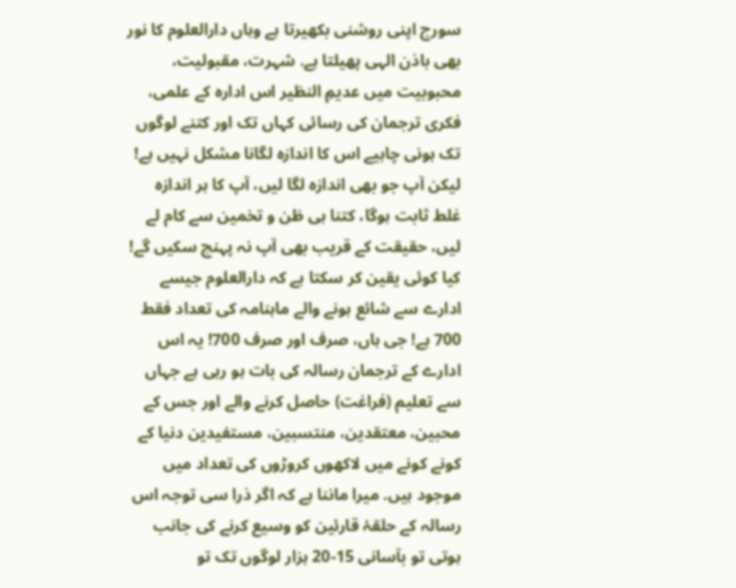سورج اپنی روشنی بکھیرتا ہے وہاں دارالعلوم کا نور بھی باذن الہی پھیلتا ہے. شہرت، مقبولیت، محبوبیت میں عدیمِ النظیر اس ادارہ کے علمی، فکری ترجمان کی رسائی کہاں تک اور کتنے لوگوں تک ہونی چاہیے اس کا اندازہ لگانا مشکل نہیں ہے! لیکن آپ جو بھی اندازہ لگا لیں، آپ کا ہر اندازہ غلط ثابت ہوگا، کتنا ہی ظن و تخمین سے کام لے لیں، حقیقت کے قریب بھی آپ نہ پہنچ سکیں گے! کیا کوئی یقین کر سکتا ہے کہ دارالعلوم جیسے ادارے سے شائع ہونے والے ماہنامہ کی تعداد فقط 700 ہے! جی ہاں، صرف اور صرف 700! یہ اس ادارے کے ترجمان رسالہ کی بات ہو رہی ہے جہاں سے تعلیم (فراغت) حاصل کرنے والے اور جس کے محبین، معتقدین، منتسبین، مستفیدین دنیا کے کونے کونے میں لاکھوں کروڑوں کی تعداد میں موجود ہیں. میرا ماننا ہے کہ اگر ذرا سی توجہ اس رسالہ کے حلقۂ قارئین کو وسیع کرنے کی جانب ہوتی تو بآسانی 15-20 ہزار لوگوں تک تو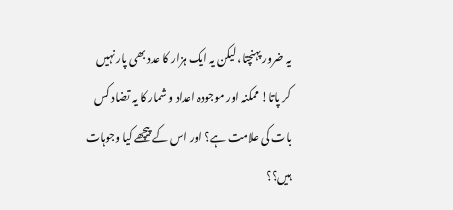یہ ضرور پہنچتا، لیکن یہ ایک ہزار کا عدد بھی پار نہیں کر پاتا! ممکنہ اور موجودہ اعداد و شمار کا یہ تضاد کس بات کی علامت ہے؟ اور اس کے پیچھے کیا وجوہات ہیں؟؟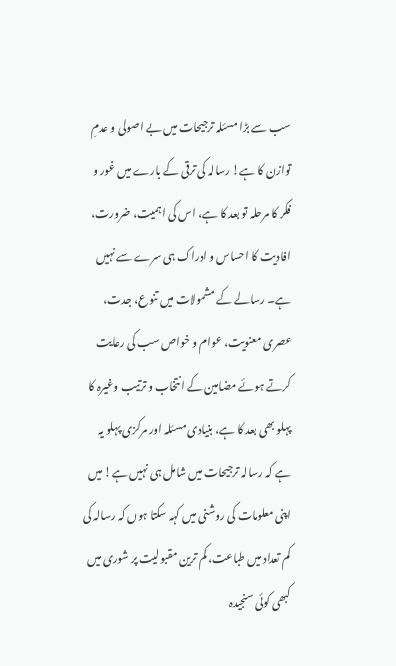سب سے بڑا مسئلہ ترجیحات میں بے اصولی و عدمِ توازن کا ہے! رسالہ کی ترقی کے بارے میں غور و فکر کا مرحلہ تو بعد کا ہے، اس کی اہمیت، ضرورت، افادیت کا احساس و ادراک ہی سرے سے نہیں ہے۔ رسالے کے مشمولات میں تنوع، جدت، عصری معنویت، عوام و خواص سب کی رعایت کرتے ہوئے مضامین کے انتخاب و ترتیب وغیرہ کا پہلو بھی بعد کا ہے، بنیادی مسئلہ اور مرکزی پہلو یہ ہے کہ رسالہ ترجیحات میں شامل ہی نہیں ہے! میں اپنی معلومات کی روشنی میں کہہ سکتا ہوں کہ رسالہ کی کم تعداد میں طباعت، کم ترین مقبولیت پر شوری میں کبھی کوئی سنجیدہ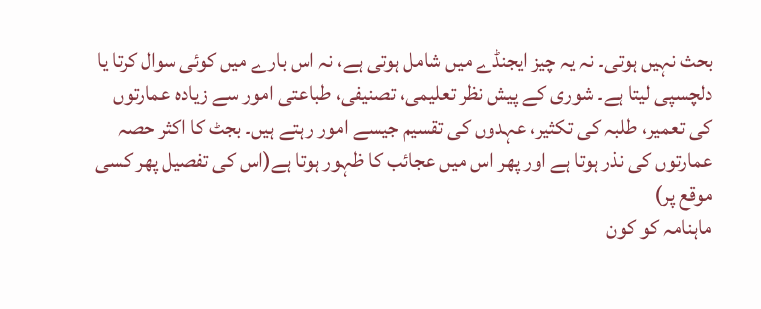بحث نہیں ہوتی۔ نہ یہ چیز ایجنڈے میں شامل ہوتی ہے، نہ اس بارے میں کوئی سوال کرتا یا دلچسپی لیتا ہے۔ شوری کے پیش نظر تعلیمی، تصنیفی، طباعتی امور سے زیادہ عمارتوں کی تعمیر، طلبہ کی تکثیر، عہدوں کی تقسیم جیسے امور رہتے ہیں۔ بجٹ کا اکثر حصہ عمارتوں کی نذر ہوتا ہے اور پھر اس میں عجائب کا ظہور ہوتا ہے(اس کی تفصیل پھر کسی موقع پر)
ماہنامہ کو کون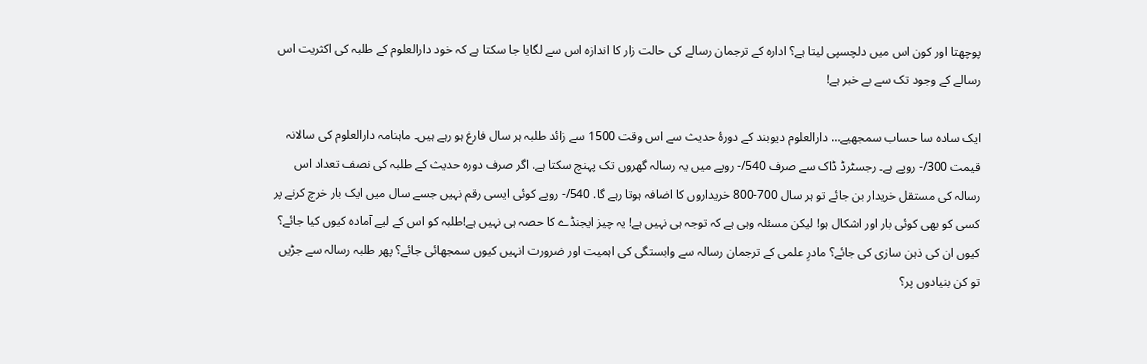پوچھتا اور کون اس میں دلچسپی لیتا ہے؟ ادارہ کے ترجمان رسالے کی حالت زار کا اندازہ اس سے لگایا جا سکتا ہے کہ خود دارالعلوم کے طلبہ کی اکثریت اس رسالے کے وجود تک سے بے خبر ہے!

ایک سادہ سا حساب سمجھیے… دارالعلوم دیوبند کے دورۂ حدیث سے اس وقت 1500 سے زائد طلبہ ہر سال فارغ ہو رہے ہیں۔ ماہنامہ دارالعلوم کی سالانہ قیمت 300/- روپے ہے۔ رجسٹرڈ ڈاک سے صرف 540/- روپے میں یہ رسالہ گھروں تک پہنچ سکتا ہے. اگر صرف دورہ حدیث کے طلبہ کی نصف تعداد اس رسالہ کی مستقل خریدار بن جائے تو ہر سال 700-800 خریداروں کا اضافہ ہوتا رہے گا. 540/- روپے کوئی ایسی رقم نہیں جسے سال میں ایک بار خرچ کرنے پر کسی کو بھی کوئی بار اور اشکال ہو! لیکن مسئلہ وہی ہے کہ توجہ ہی نہیں ہے! یہ چیز ایجنڈے کا حصہ ہی نہیں ہے!طلبہ کو اس کے لیے آمادہ کیوں کیا جائے؟ کیوں ان کی ذہن سازی کی جائے؟ مادرِ علمی کے ترجمان رسالہ سے وابستگی کی اہمیت اور ضرورت انہیں کیوں سمجھائی جائے؟ پھر طلبہ رسالہ سے جڑیں تو کن بنیادوں پر؟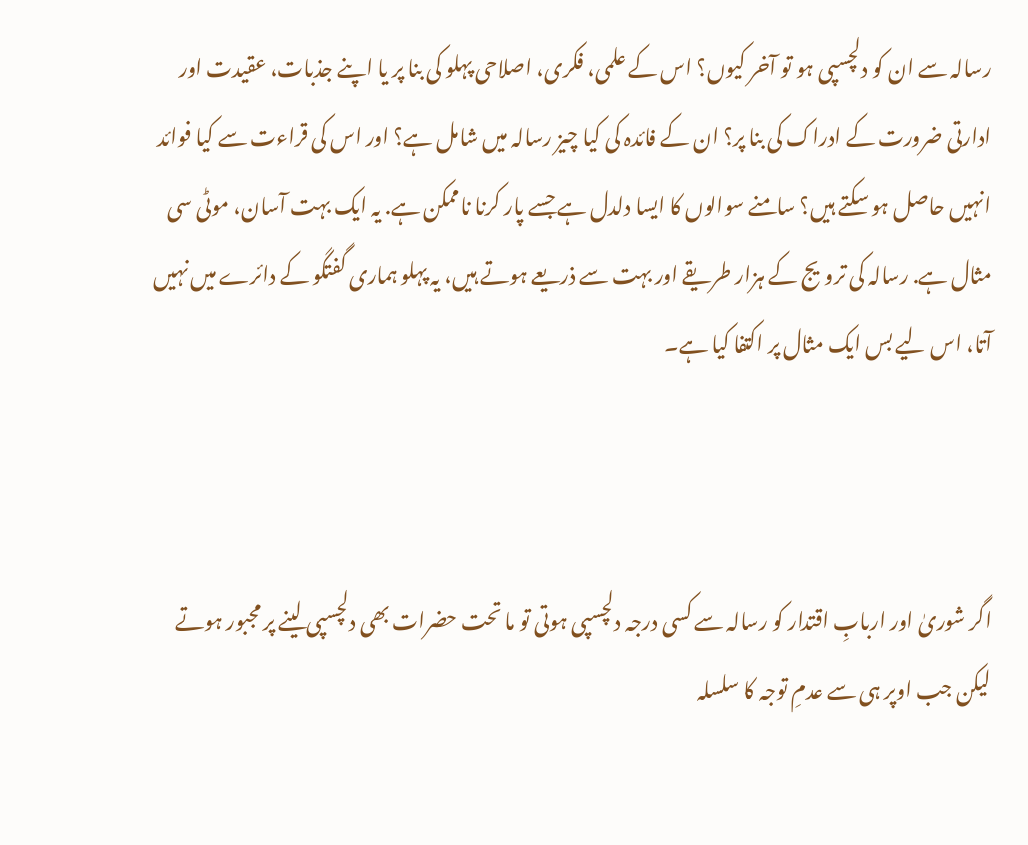رسالہ سے ان کو دلچسپی ہو تو آخر کیوں؟ اس کے علمی، فکری، اصلاحی پہلو کی بنا پر یا اپنے جذبات، عقیدت اور ادارتی ضرورت کے ادراک کی بنا پر؟ ان کے فائدہ کی کیا چیز رسالہ میں شامل ہے؟ اور اس کی قراءت سے کیا فوائد انہیں حاصل ہو سکتے ہیں؟ سامنے سوالوں کا ایسا دلدل ہے جسے پار کرنا ناممکن ہے. یہ ایک بہت آسان، موٹی سی مثال ہے. رسالہ کی ترویج کے ہزار طریقے اور بہت سے ذریعے ہوتے ہیں، یہ پہلو ہماری گفتگو کے دائرے میں نہیں آتا، اس لیے بس ایک مثال پر اکتفا کیا ہے۔



اگر شوریٰ اور اربابِ اقتدار کو رسالہ سے کسی درجہ دلچسپی ہوتی تو ما تحت حضرات بھی دلچسپی لینے پر مجبور ہوتے لیکن جب اوپر ہی سے عدمِ توجہ کا سلسلہ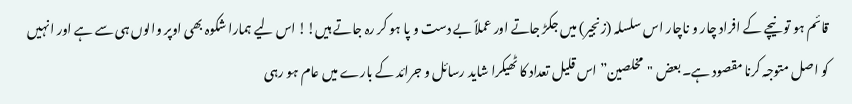قائم ہو تو نیچے کے افراد چار و ناچار اس سلسلہ (زنجیر) میں جکڑ جاتے اور عملاً بے دست و پا ہو کر رہ جاتے ہیں!! اس لیے ہمارا شکوہ بھی اوپر والوں ہی سے ہے اور انہیں کو اصل متوجہ کرنا مقصود ہے۔ بعض "مخلصین” اس قلیل تعداد کا ٹھیکرا شاید رسائل و جرائد کے بارے میں عام ہو رہی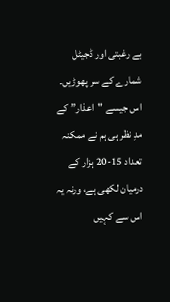بے رغبتی اور ڈجیٹل شمارے کے سر پھوڑیں۔ اس جیسے "اعذار” کے مدِ نظر ہی ہم نے ممکنہ تعداد 15-20 ہزار کے درمیان لکھی ہے، ورنہ یہ اس سے کہیں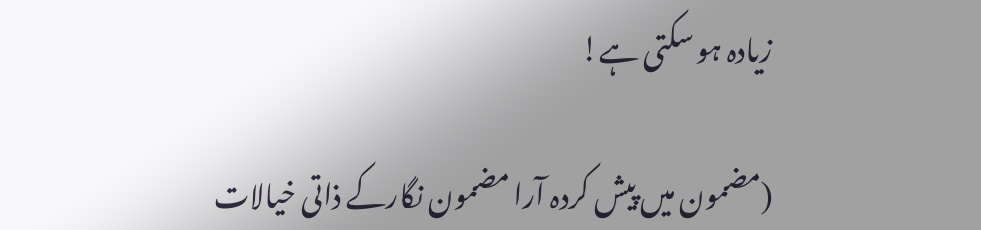زیادہ ہو سکتی ہے!

(مضمون میں پیش کردہ آرا مضمون نگارکے ذاتی خیالات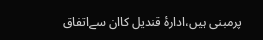پرمبنی ہیں،ادارۂ قندیل کاان سےاتفاق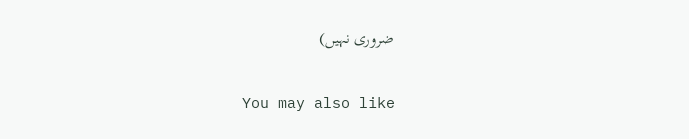ضروری نہیں)

You may also like